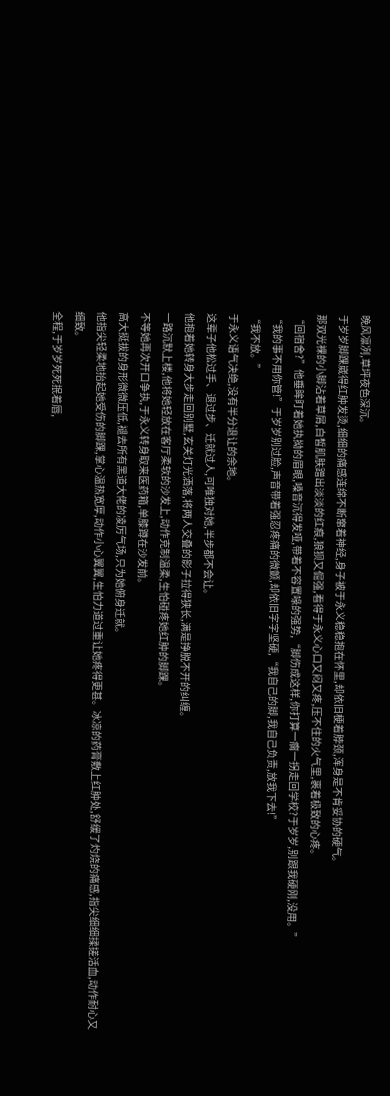晚风凛冽,草坪夜色深沉。
于岁岁脚踝崴得红肿发烫,细细的痛感连绵不断窜着神经,身子被于永义稳稳抱在怀里,却依旧梗着脖颈,浑身是不肯妥协的硬气。
那双光裸的小脚沾着草屑,白皙肌肤蹭出淡淡的红痕,狼狈又倔强,看得于永义心口又闷又疼,压不住的火气里,裹着极致的心疼。
“回宿舍?”他垂眸盯着她执拗的眉眼,嗓音沉得发哑,带着不容置喙的强势,“脚伤成这样,你打算一瘸一拐走回学校?于岁岁,别跟我硬刚,没用。”
“我的事不用你管!”于岁岁别过脸,声音带着强忍疼痛的微颤,却依旧字字坚硬,“我自己的脚,我自己负责,放我下去!”
“我不放。”
于永义语气决绝,没有半分退让的余地。
这辈子他松过手、退过步、迁就过人,可唯独对她,半步都不会让。
他抱着她转身大步走回别墅,玄关灯光洒落,将两人交叠的影子拉得狭长,满是挣脱不开的纠缠。
一路沉默上楼,他将她轻放在客厅柔软的沙发上,动作克制温柔,生怕碰疼她红肿的脚踝。
不等她再次开口争执,于永义转身取来医药箱,单膝蹲在沙发前。
高大挺拔的身形微微压低,褪去所有黑道大佬的凌厉气场,只为她俯身迁就。
他指尖轻柔地抬起她受伤的脚踝,掌心温热宽厚,动作小心翼翼,生怕力道过重让她疼得更甚。冰凉的药膏敷上红肿处,舒缓了灼烧的痛感,指尖细细揉搓活血,动作耐心又细致。
全程,于岁岁死死抿着唇,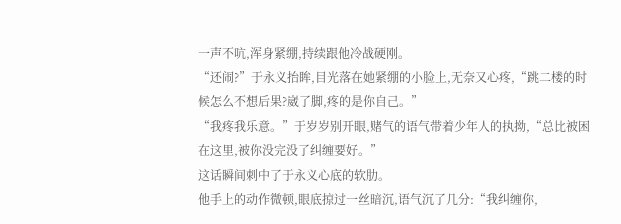一声不吭,浑身紧绷,持续跟他冷战硬刚。
“还闹?”于永义抬眸,目光落在她紧绷的小脸上,无奈又心疼,“跳二楼的时候怎么不想后果?崴了脚,疼的是你自己。”
“我疼我乐意。”于岁岁别开眼,赌气的语气带着少年人的执拗,“总比被困在这里,被你没完没了纠缠要好。”
这话瞬间刺中了于永义心底的软肋。
他手上的动作微顿,眼底掠过一丝暗沉,语气沉了几分:“我纠缠你,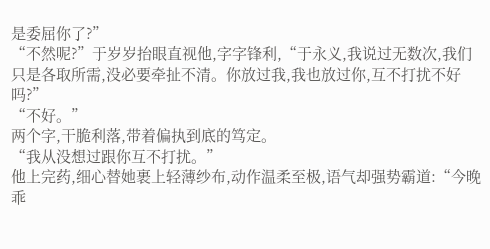是委屈你了?”
“不然呢?”于岁岁抬眼直视他,字字锋利,“于永义,我说过无数次,我们只是各取所需,没必要牵扯不清。你放过我,我也放过你,互不打扰不好吗?”
“不好。”
两个字,干脆利落,带着偏执到底的笃定。
“我从没想过跟你互不打扰。”
他上完药,细心替她裹上轻薄纱布,动作温柔至极,语气却强势霸道:“今晚乖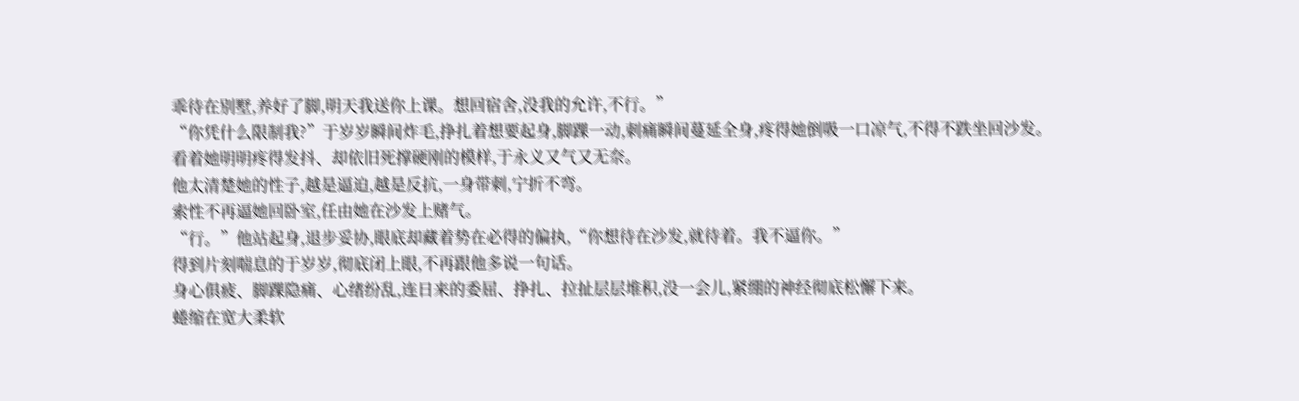乖待在别墅,养好了脚,明天我送你上课。想回宿舍,没我的允许,不行。”
“你凭什么限制我?”于岁岁瞬间炸毛,挣扎着想要起身,脚踝一动,刺痛瞬间蔓延全身,疼得她倒吸一口凉气,不得不跌坐回沙发。
看着她明明疼得发抖、却依旧死撑硬刚的模样,于永义又气又无奈。
他太清楚她的性子,越是逼迫,越是反抗,一身带刺,宁折不弯。
索性不再逼她回卧室,任由她在沙发上赌气。
“行。”他站起身,退步妥协,眼底却藏着势在必得的偏执,“你想待在沙发,就待着。我不逼你。”
得到片刻喘息的于岁岁,彻底闭上眼,不再跟他多说一句话。
身心俱疲、脚踝隐痛、心绪纷乱,连日来的委屈、挣扎、拉扯层层堆积,没一会儿,紧绷的神经彻底松懈下来。
蜷缩在宽大柔软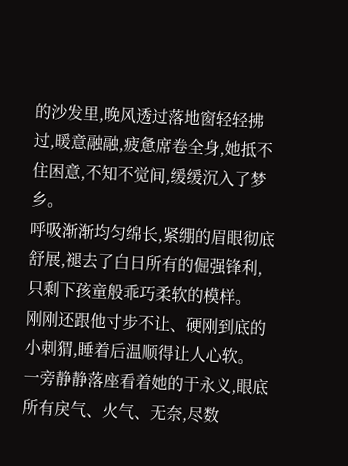的沙发里,晚风透过落地窗轻轻拂过,暖意融融,疲惫席卷全身,她抵不住困意,不知不觉间,缓缓沉入了梦乡。
呼吸渐渐均匀绵长,紧绷的眉眼彻底舒展,褪去了白日所有的倔强锋利,只剩下孩童般乖巧柔软的模样。
刚刚还跟他寸步不让、硬刚到底的小刺猬,睡着后温顺得让人心软。
一旁静静落座看着她的于永义,眼底所有戾气、火气、无奈,尽数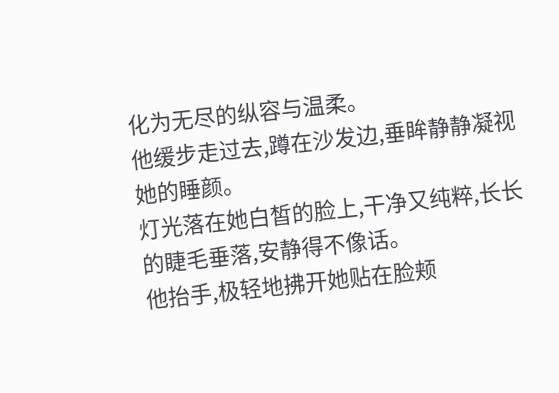化为无尽的纵容与温柔。
他缓步走过去,蹲在沙发边,垂眸静静凝视她的睡颜。
灯光落在她白皙的脸上,干净又纯粹,长长的睫毛垂落,安静得不像话。
他抬手,极轻地拂开她贴在脸颊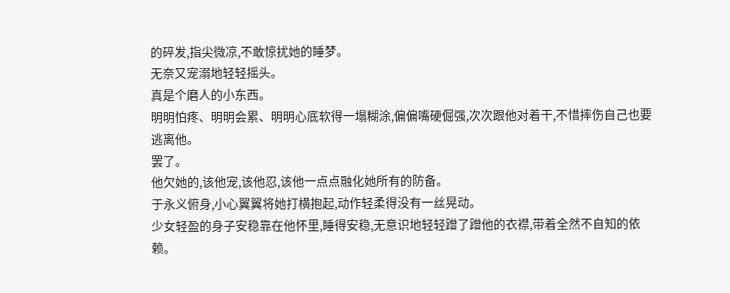的碎发,指尖微凉,不敢惊扰她的睡梦。
无奈又宠溺地轻轻摇头。
真是个磨人的小东西。
明明怕疼、明明会累、明明心底软得一塌糊涂,偏偏嘴硬倔强,次次跟他对着干,不惜摔伤自己也要逃离他。
罢了。
他欠她的,该他宠,该他忍,该他一点点融化她所有的防备。
于永义俯身,小心翼翼将她打横抱起,动作轻柔得没有一丝晃动。
少女轻盈的身子安稳靠在他怀里,睡得安稳,无意识地轻轻蹭了蹭他的衣襟,带着全然不自知的依赖。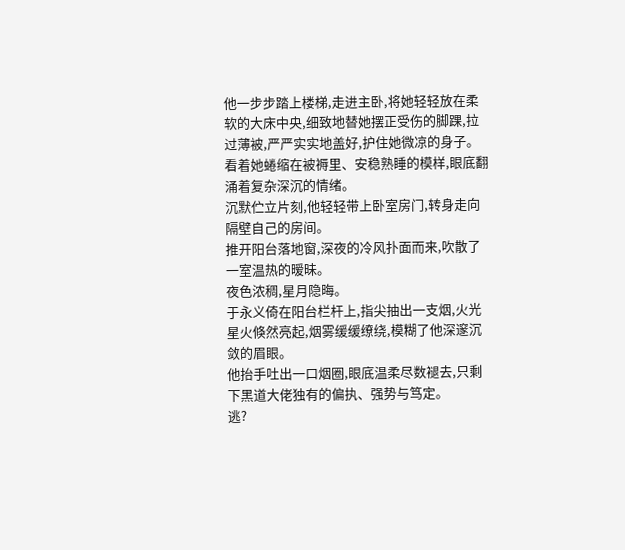他一步步踏上楼梯,走进主卧,将她轻轻放在柔软的大床中央,细致地替她摆正受伤的脚踝,拉过薄被,严严实实地盖好,护住她微凉的身子。
看着她蜷缩在被褥里、安稳熟睡的模样,眼底翻涌着复杂深沉的情绪。
沉默伫立片刻,他轻轻带上卧室房门,转身走向隔壁自己的房间。
推开阳台落地窗,深夜的冷风扑面而来,吹散了一室温热的暧昧。
夜色浓稠,星月隐晦。
于永义倚在阳台栏杆上,指尖抽出一支烟,火光星火倏然亮起,烟雾缓缓缭绕,模糊了他深邃沉敛的眉眼。
他抬手吐出一口烟圈,眼底温柔尽数褪去,只剩下黑道大佬独有的偏执、强势与笃定。
逃?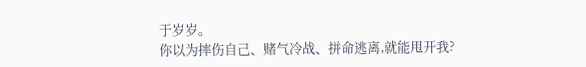于岁岁。
你以为摔伤自己、赌气冷战、拼命逃离,就能甩开我?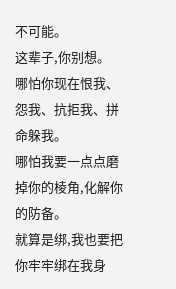不可能。
这辈子,你别想。
哪怕你现在恨我、怨我、抗拒我、拼命躲我。
哪怕我要一点点磨掉你的棱角,化解你的防备。
就算是绑,我也要把你牢牢绑在我身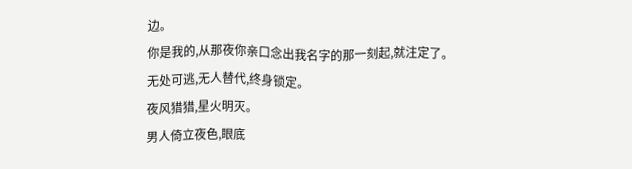边。
你是我的,从那夜你亲口念出我名字的那一刻起,就注定了。
无处可逃,无人替代,终身锁定。
夜风猎猎,星火明灭。
男人倚立夜色,眼底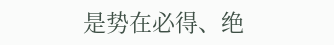是势在必得、绝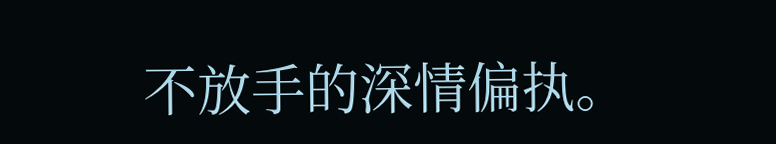不放手的深情偏执。